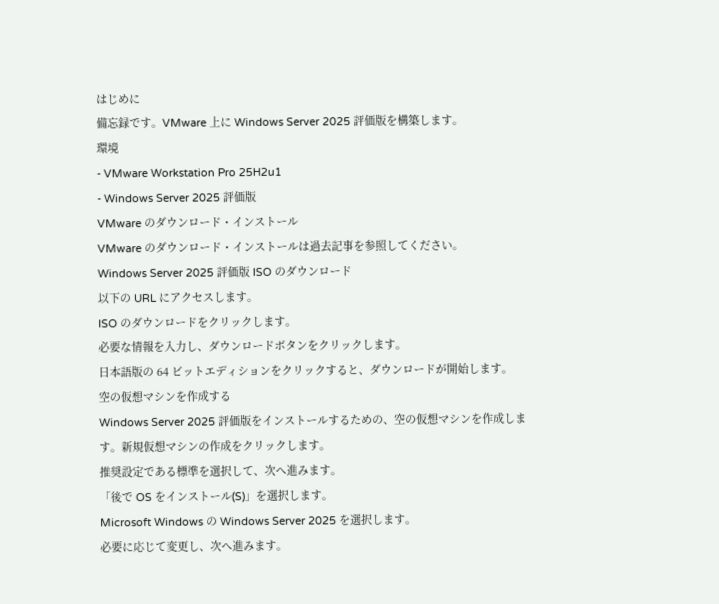はじめに
備忘録です。VMware 上に Windows Server 2025 評価版を構築します。
環境
- VMware Workstation Pro 25H2u1
- Windows Server 2025 評価版
VMware のダウンロード・インストール
VMware のダウンロード・インストールは過去記事を参照してください。
Windows Server 2025 評価版 ISO のダウンロード
以下の URL にアクセスします。
ISO のダウンロードをクリックします。
必要な情報を入力し、ダウンロードボタンをクリックします。
日本語版の 64 ビットエディションをクリックすると、ダウンロードが開始します。
空の仮想マシンを作成する
Windows Server 2025 評価版をインストールするための、空の仮想マシンを作成します。新規仮想マシンの作成をクリックします。
推奨設定である標準を選択して、次へ進みます。
「後で OS をインストール(S)」を選択します。
Microsoft Windows の Windows Server 2025 を選択します。
必要に応じて変更し、次へ進みます。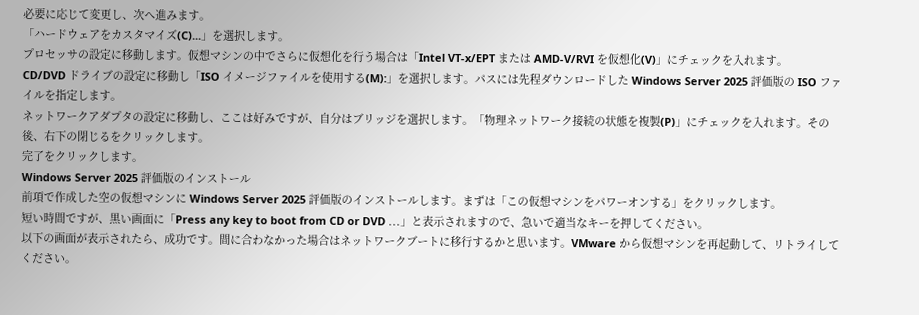必要に応じて変更し、次へ進みます。
「ハードウェアをカスタマイズ(C)...」を選択します。
プロセッサの設定に移動します。仮想マシンの中でさらに仮想化を行う場合は「Intel VT-x/EPT または AMD-V/RVI を仮想化(V)」にチェックを入れます。
CD/DVD ドライブの設定に移動し「ISO イメージファイルを使用する(M):」を選択します。パスには先程ダウンロードした Windows Server 2025 評価版の ISO ファイルを指定します。
ネットワークアダプタの設定に移動し、ここは好みですが、自分はブリッジを選択します。「物理ネットワーク接続の状態を複製(P)」にチェックを入れます。その後、右下の閉じるをクリックします。
完了をクリックします。
Windows Server 2025 評価版のインストール
前項で作成した空の仮想マシンに Windows Server 2025 評価版のインストールします。まずは「この仮想マシンをパワーオンする」をクリックします。
短い時間ですが、黒い画面に「Press any key to boot from CD or DVD ...」と表示されますので、急いで適当なキーを押してください。
以下の画面が表示されたら、成功です。間に合わなかった場合はネットワークブートに移行するかと思います。VMware から仮想マシンを再起動して、リトライしてください。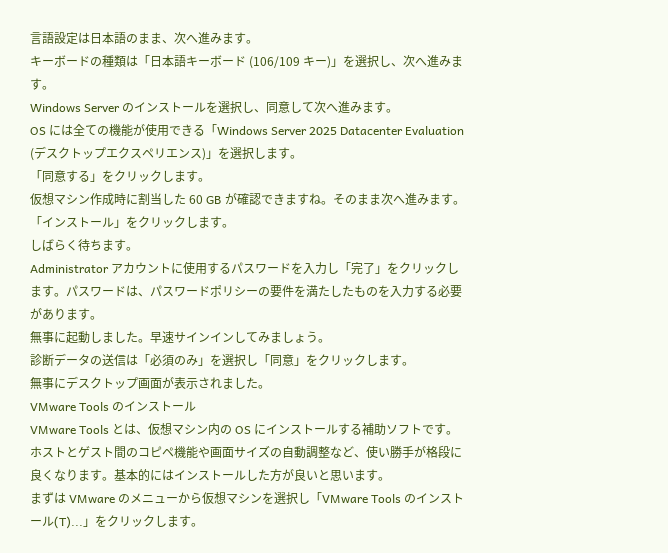言語設定は日本語のまま、次へ進みます。
キーボードの種類は「日本語キーボード (106/109 キー)」を選択し、次へ進みます。
Windows Server のインストールを選択し、同意して次へ進みます。
OS には全ての機能が使用できる「Windows Server 2025 Datacenter Evaluation (デスクトップエクスペリエンス)」を選択します。
「同意する」をクリックします。
仮想マシン作成時に割当した 60 GB が確認できますね。そのまま次へ進みます。
「インストール」をクリックします。
しばらく待ちます。
Administrator アカウントに使用するパスワードを入力し「完了」をクリックします。パスワードは、パスワードポリシーの要件を満たしたものを入力する必要があります。
無事に起動しました。早速サインインしてみましょう。
診断データの送信は「必須のみ」を選択し「同意」をクリックします。
無事にデスクトップ画面が表示されました。
VMware Tools のインストール
VMware Tools とは、仮想マシン内の OS にインストールする補助ソフトです。ホストとゲスト間のコピペ機能や画面サイズの自動調整など、使い勝手が格段に良くなります。基本的にはインストールした方が良いと思います。
まずは VMware のメニューから仮想マシンを選択し「VMware Tools のインストール(T)...」をクリックします。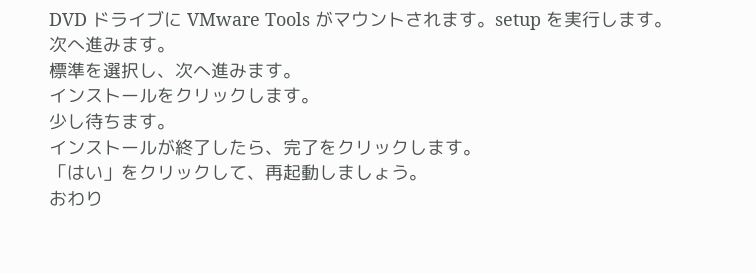DVD ドライブに VMware Tools がマウントされます。setup を実行します。
次へ進みます。
標準を選択し、次へ進みます。
インストールをクリックします。
少し待ちます。
インストールが終了したら、完了をクリックします。
「はい」をクリックして、再起動しましょう。
おわり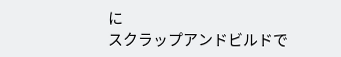に
スクラップアンドビルドで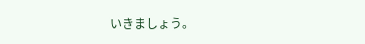いきましょう。